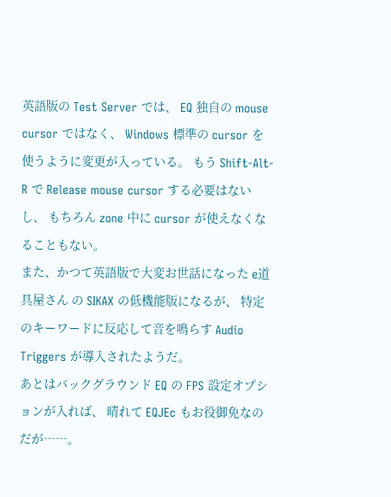英語版の Test Server では、 EQ 独自の mouse cursor ではなく、 Windows 標準の cursor を使うように変更が入っている。 もう Shift-Alt-R で Release mouse cursor する必要はないし、 もちろん zone 中に cursor が使えなくなることもない。
また、かつて英語版で大変お世話になった e道具屋さん の SIKAX の低機能版になるが、 特定のキーワードに反応して音を鳴らす Audio Triggers が導入されたようだ。
あとはバックグラウンド EQ の FPS 設定オプションが入れば、 晴れて EQJEc もお役御免なのだが……。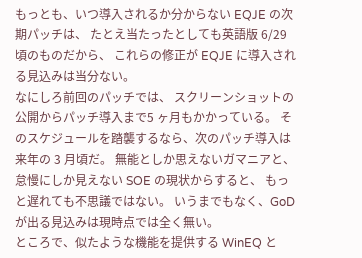もっとも、いつ導入されるか分からない EQJE の次期パッチは、 たとえ当たったとしても英語版 6/29 頃のものだから、 これらの修正が EQJE に導入される見込みは当分ない。
なにしろ前回のパッチでは、 スクリーンショットの公開からパッチ導入まで5 ヶ月もかかっている。 そのスケジュールを踏襲するなら、次のパッチ導入は来年の 3 月頃だ。 無能としか思えないガマニアと、怠慢にしか見えない SOE の現状からすると、 もっと遅れても不思議ではない。 いうまでもなく、GoD が出る見込みは現時点では全く無い。
ところで、似たような機能を提供する WinEQ と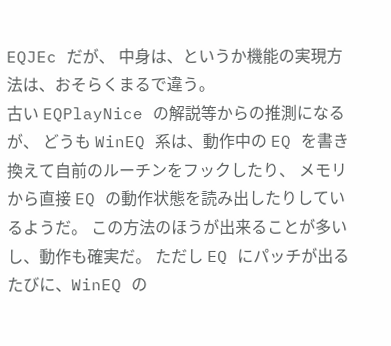EQJEc だが、 中身は、というか機能の実現方法は、おそらくまるで違う。
古い EQPlayNice の解説等からの推測になるが、 どうも WinEQ 系は、動作中の EQ を書き換えて自前のルーチンをフックしたり、 メモリから直接 EQ の動作状態を読み出したりしているようだ。 この方法のほうが出来ることが多いし、動作も確実だ。 ただし EQ にパッチが出るたびに、WinEQ の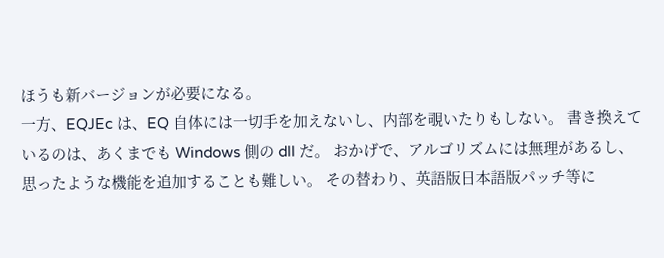ほうも新バージョンが必要になる。
一方、EQJEc は、EQ 自体には一切手を加えないし、内部を覗いたりもしない。 書き換えているのは、あくまでも Windows 側の dll だ。 おかげで、アルゴリズムには無理があるし、 思ったような機能を追加することも難しい。 その替わり、英語版日本語版パッチ等に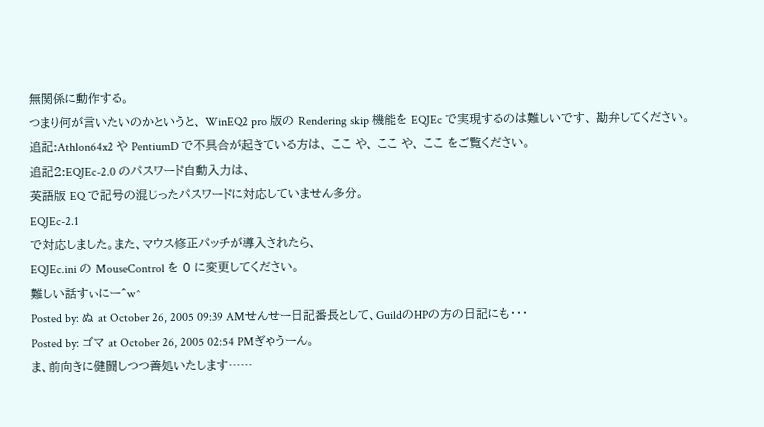無関係に動作する。
つまり何が言いたいのかというと、 WinEQ2 pro 版の Rendering skip 機能を EQJEc で実現するのは難しいです、 勘弁してください。
追記:Athlon64x2 や PentiumD で不具合が起きている方は、 ここ や、 ここ や、 ここ をご覧ください。
追記2:EQJEc-2.0 のパスワード自動入力は、
英語版 EQ で記号の混じったパスワードに対応していません多分。
EQJEc-2.1
で対応しました。また、マウス修正パッチが導入されたら、
EQJEc.ini の MouseControl を 0 に変更してください。
難しい話すぃにー^w^
Posted by: ぬ at October 26, 2005 09:39 AMせんせー日記番長として、GuildのHPの方の日記にも・・・
Posted by: ゴマ at October 26, 2005 02:54 PMぎゃうーん。
ま、前向きに健闘しつつ善処いたします……